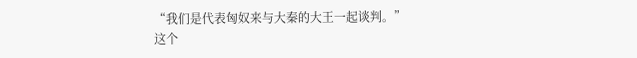“我们是代表匈奴来与大秦的大王一起谈判。”
这个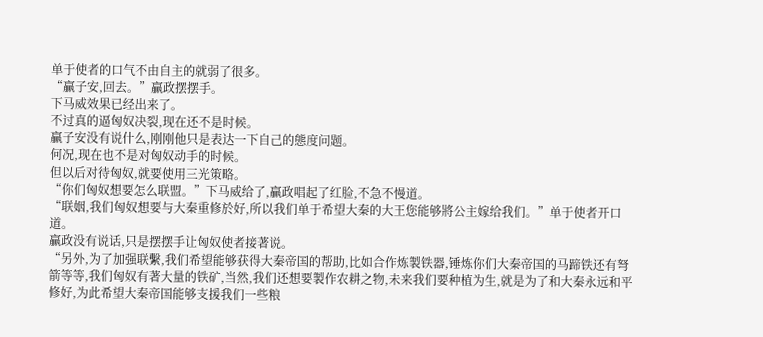单于使者的口气不由自主的就弱了很多。
“贏子安,回去。”贏政摆摆手。
下马威效果已经出来了。
不过真的逼匈奴决裂,现在还不是时候。
贏子安没有说什么,刚刚他只是表达一下自己的態度问题。
何况,现在也不是对匈奴动手的时候。
但以后对待匈奴,就要使用三光策略。
“你们匈奴想要怎么联盟。”下马威给了,贏政唱起了红脸,不急不慢道。
“联姻,我们匈奴想要与大秦重修於好,所以我们单于希望大秦的大王您能够將公主嫁给我们。”单于使者开口道。
贏政没有说话,只是摆摆手让匈奴使者接著说。
“另外,为了加强联繫,我们希望能够获得大秦帝国的帮助,比如合作炼製铁器,锤炼你们大秦帝国的马蹄铁还有弩箭等等,我们匈奴有著大量的铁矿,当然,我们还想要製作农耕之物,未来我们要种植为生,就是为了和大秦永远和平修好,为此希望大秦帝国能够支援我们一些粮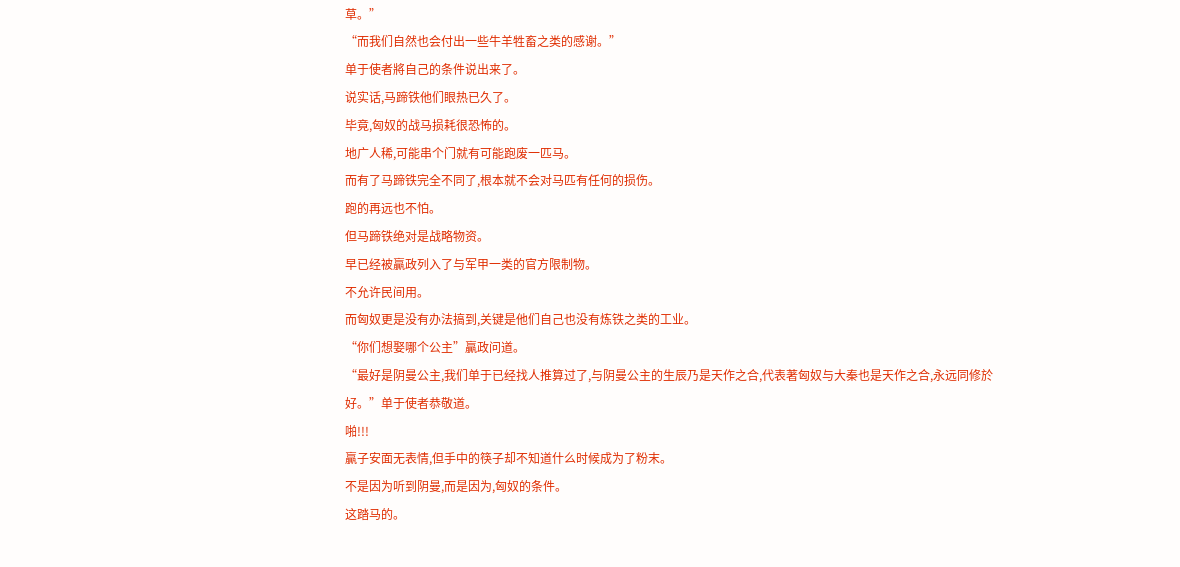草。”
“而我们自然也会付出一些牛羊牲畜之类的感谢。”
单于使者將自己的条件说出来了。
说实话,马蹄铁他们眼热已久了。
毕竟,匈奴的战马损耗很恐怖的。
地广人稀,可能串个门就有可能跑废一匹马。
而有了马蹄铁完全不同了,根本就不会对马匹有任何的损伤。
跑的再远也不怕。
但马蹄铁绝对是战略物资。
早已经被贏政列入了与军甲一类的官方限制物。
不允许民间用。
而匈奴更是没有办法搞到,关键是他们自己也没有炼铁之类的工业。
“你们想娶哪个公主”贏政问道。
“最好是阴曼公主,我们单于已经找人推算过了,与阴曼公主的生辰乃是天作之合,代表著匈奴与大秦也是天作之合,永远同修於好。”单于使者恭敬道。
啪!!!
贏子安面无表情,但手中的筷子却不知道什么时候成为了粉末。
不是因为听到阴曼,而是因为,匈奴的条件。
这踏马的。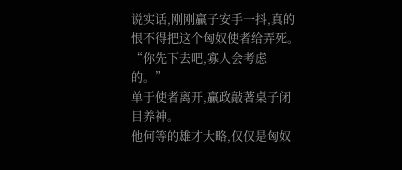说实话,刚刚贏子安手一抖,真的恨不得把这个匈奴使者给弄死。
“你先下去吧,寡人会考虑的。”
单于使者离开,贏政敲著桌子闭目养神。
他何等的雄才大略,仅仅是匈奴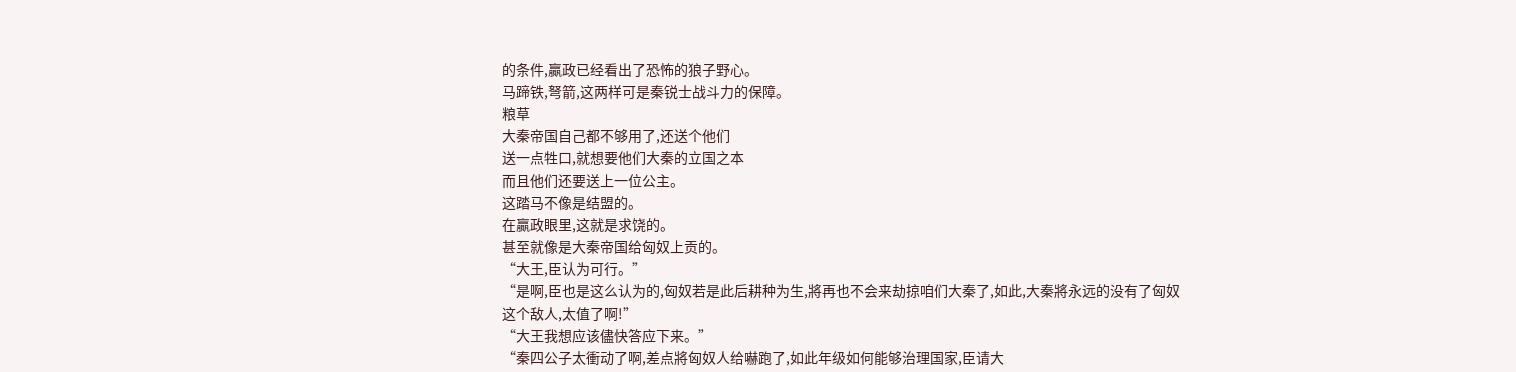的条件,贏政已经看出了恐怖的狼子野心。
马蹄铁,弩箭,这两样可是秦锐士战斗力的保障。
粮草
大秦帝国自己都不够用了,还送个他们
送一点牲口,就想要他们大秦的立国之本
而且他们还要送上一位公主。
这踏马不像是结盟的。
在贏政眼里,这就是求饶的。
甚至就像是大秦帝国给匈奴上贡的。
“大王,臣认为可行。”
“是啊,臣也是这么认为的,匈奴若是此后耕种为生,將再也不会来劫掠咱们大秦了,如此,大秦將永远的没有了匈奴这个敌人,太值了啊!”
“大王我想应该儘快答应下来。”
“秦四公子太衝动了啊,差点將匈奴人给嚇跑了,如此年级如何能够治理国家,臣请大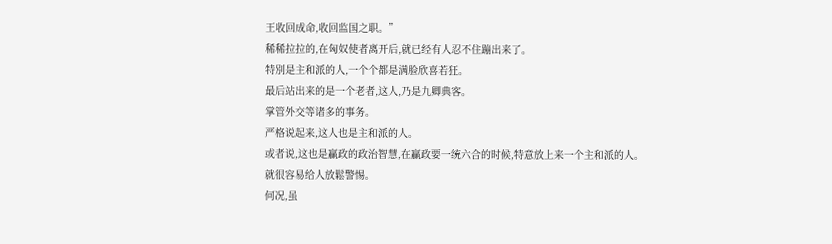王收回成命,收回监国之职。”
稀稀拉拉的,在匈奴使者离开后,就已经有人忍不住蹦出来了。
特別是主和派的人,一个个都是满脸欣喜若狂。
最后站出来的是一个老者,这人,乃是九卿典客。
掌管外交等诸多的事务。
严格说起来,这人也是主和派的人。
或者说,这也是贏政的政治智慧,在贏政要一统六合的时候,特意放上来一个主和派的人。
就很容易给人放鬆警惕。
何况,虽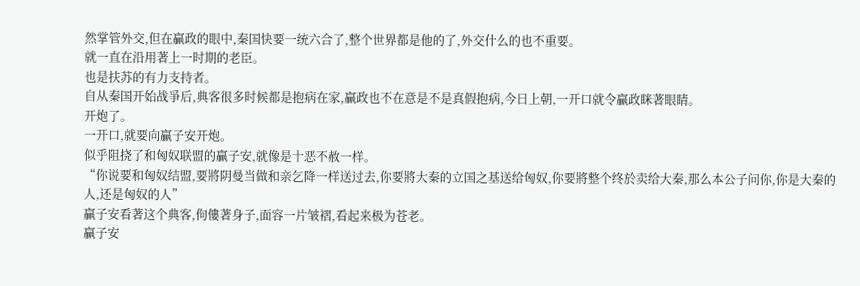然掌管外交,但在贏政的眼中,秦国快要一统六合了,整个世界都是他的了,外交什么的也不重要。
就一直在沿用著上一时期的老臣。
也是扶苏的有力支持者。
自从秦国开始战爭后,典客很多时候都是抱病在家,贏政也不在意是不是真假抱病,今日上朝,一开口就令贏政眯著眼睛。
开炮了。
一开口,就要向贏子安开炮。
似乎阻挠了和匈奴联盟的贏子安,就像是十恶不赦一样。
“你说要和匈奴结盟,要將阴曼当做和亲乞降一样送过去,你要將大秦的立国之基送给匈奴,你要將整个终於卖给大秦,那么本公子问你,你是大秦的人,还是匈奴的人”
贏子安看著这个典客,佝僂著身子,面容一片皱褶,看起来极为苍老。
贏子安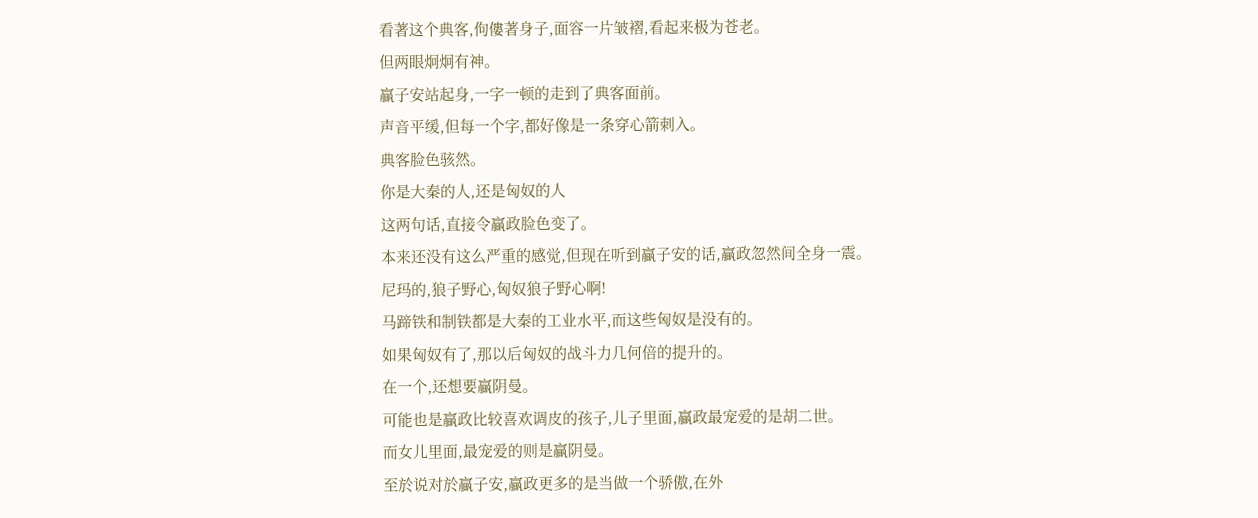看著这个典客,佝僂著身子,面容一片皱褶,看起来极为苍老。
但两眼炯炯有神。
贏子安站起身,一字一顿的走到了典客面前。
声音平缓,但每一个字,都好像是一条穿心箭刺入。
典客脸色骇然。
你是大秦的人,还是匈奴的人
这两句话,直接令贏政脸色变了。
本来还没有这么严重的感觉,但现在听到贏子安的话,贏政忽然间全身一震。
尼玛的,狼子野心,匈奴狼子野心啊!
马蹄铁和制铁都是大秦的工业水平,而这些匈奴是没有的。
如果匈奴有了,那以后匈奴的战斗力几何倍的提升的。
在一个,还想要贏阴曼。
可能也是贏政比较喜欢调皮的孩子,儿子里面,贏政最宠爱的是胡二世。
而女儿里面,最宠爱的则是贏阴曼。
至於说对於贏子安,贏政更多的是当做一个骄傲,在外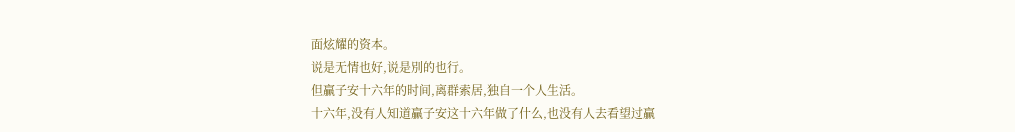面炫耀的资本。
说是无情也好,说是別的也行。
但贏子安十六年的时间,离群索居,独自一个人生活。
十六年,没有人知道贏子安这十六年做了什么,也没有人去看望过贏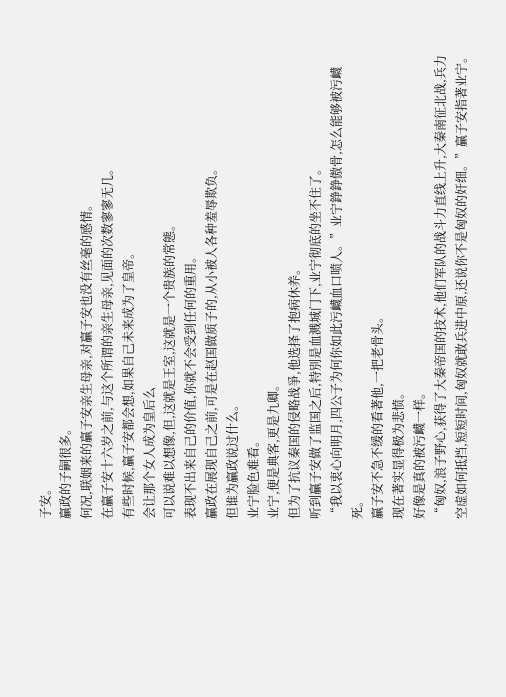子安。
贏政的子嗣很多。
何况,联姻来的贏子安亲生母亲,对贏子安也没有丝毫的感情。
在贏子安十六岁之前,与这个所谓的亲生母亲,见面的次数寥寥无几。
有些时候,贏子安都会想,如果自己未来成为了皇帝。
会让那个女人成为皇后么
可以说难以想像,但,这就是王室,这就是一个贵族的常態。
表现不出来自己的价值,你就不会受到任何的重用。
贏政在展现自己之前,可是在赵国做质子的,从小被人各种羞辱欺负。
但谁为贏政说过什么。
业宁脸色难看。
业宁,便是典客,更是九卿。
但为了抗议秦国的侵略战爭,他选择了抱病休养。
听到贏子安做了监国之后,特別是血溅城门下,业宁彻底的坐不住了。
“我以衷心向明月,四公子为何你如此污衊血口喷人。”业宁錚錚傲骨,怎么能够被污衊死。
贏子安不急不缓的看著他,一把老骨头。
现在著实显得极为悲愤。
好像是真的被污衊一样。
“匈奴,浪子野心,获得了大秦帝国的技术,他们军队的战斗力直线上升,大秦南征北战,兵力空虚如何抵挡,短短时间,匈奴就敢兵进中原,还说你不是匈奴的奸细。”贏子安指著业宁。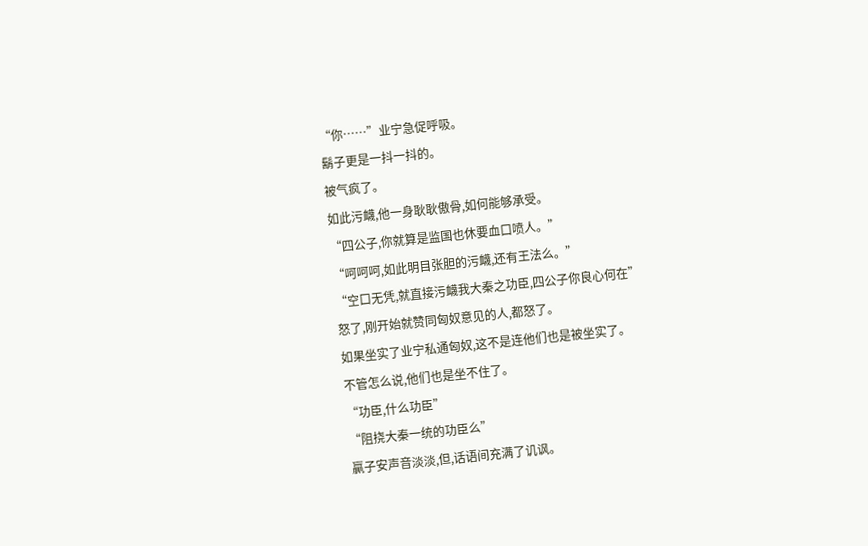“你……”业宁急促呼吸。
鬍子更是一抖一抖的。
被气疯了。
如此污衊,他一身耿耿傲骨,如何能够承受。
“四公子,你就算是监国也休要血口喷人。”
“呵呵呵,如此明目张胆的污衊,还有王法么。”
“空口无凭,就直接污衊我大秦之功臣,四公子你良心何在”
怒了,刚开始就赞同匈奴意见的人,都怒了。
如果坐实了业宁私通匈奴,这不是连他们也是被坐实了。
不管怎么说,他们也是坐不住了。
“功臣,什么功臣”
“阻挠大秦一统的功臣么”
贏子安声音淡淡,但,话语间充满了讥讽。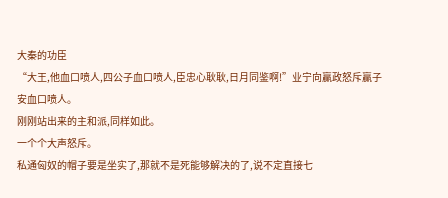大秦的功臣
“大王,他血口喷人,四公子血口喷人,臣忠心耿耿,日月同鉴啊!”业宁向贏政怒斥贏子安血口喷人。
刚刚站出来的主和派,同样如此。
一个个大声怒斥。
私通匈奴的帽子要是坐实了,那就不是死能够解决的了,说不定直接七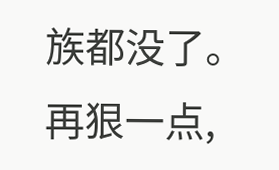族都没了。
再狠一点,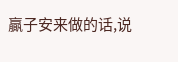贏子安来做的话,说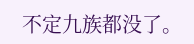不定九族都没了。